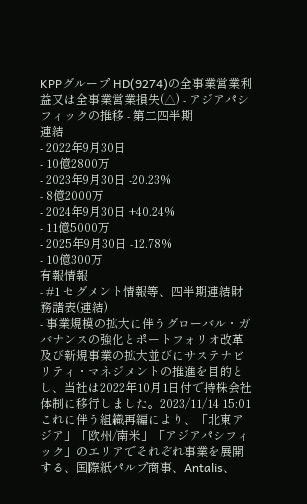KPPグループ HD(9274)の全事業営業利益又は全事業営業損失(△) - アジアパシフィックの推移 - 第二四半期
連結
- 2022年9月30日
- 10億2800万
- 2023年9月30日 -20.23%
- 8億2000万
- 2024年9月30日 +40.24%
- 11億5000万
- 2025年9月30日 -12.78%
- 10億300万
有報情報
- #1 セグメント情報等、四半期連結財務諸表(連結)
- 事業規模の拡大に伴うグローバル・ガバナンスの強化とポートフォリオ改革及び新規事業の拡大並びにサステナビリティ・マネジメントの推進を目的とし、当社は2022年10月1日付で持株会社体制に移行しました。2023/11/14 15:01
これに伴う組織再編により、「北東アジア」「欧州/南米」「アジアパシフィック」のエリアでそれぞれ事業を展開する、国際紙パルプ商事、Antalis、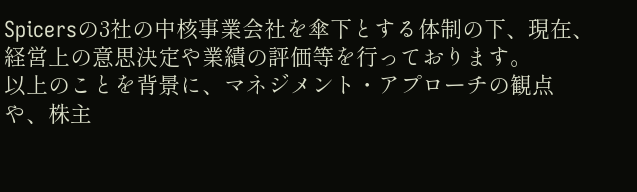Spicersの3社の中核事業会社を傘下とする体制の下、現在、経営上の意思決定や業績の評価等を行っております。
以上のことを背景に、マネジメント・アプローチの観点や、株主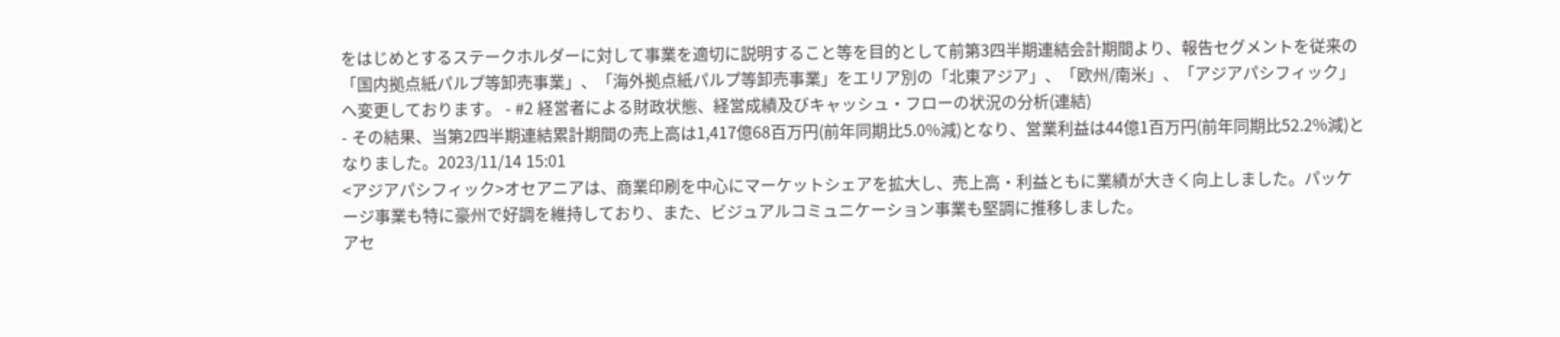をはじめとするステークホルダーに対して事業を適切に説明すること等を目的として前第3四半期連結会計期間より、報告セグメントを従来の「国内拠点紙パルプ等卸売事業」、「海外拠点紙パルプ等卸売事業」をエリア別の「北東アジア」、「欧州/南米」、「アジアパシフィック」へ変更しております。 - #2 経営者による財政状態、経営成績及びキャッシュ・フローの状況の分析(連結)
- その結果、当第2四半期連結累計期間の売上高は1,417億68百万円(前年同期比5.0%減)となり、営業利益は44億1百万円(前年同期比52.2%減)となりました。2023/11/14 15:01
<アジアパシフィック>オセアニアは、商業印刷を中心にマーケットシェアを拡大し、売上高・利益ともに業績が大きく向上しました。パッケージ事業も特に豪州で好調を維持しており、また、ビジュアルコミュニケーション事業も堅調に推移しました。
アセ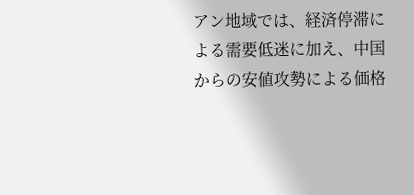アン地域では、経済停滞による需要低迷に加え、中国からの安値攻勢による価格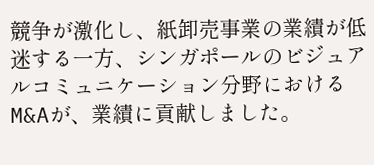競争が激化し、紙卸売事業の業績が低迷する一方、シンガポールのビジュアルコミュニケーション分野におけるM&Aが、業績に貢献しました。